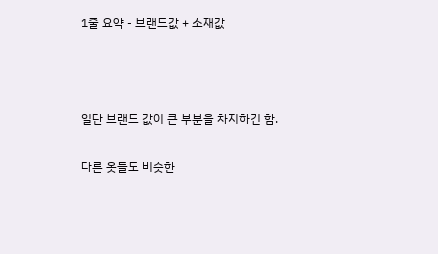1줄 요약 - 브랜드값 + 소재값



일단 브랜드 값이 큰 부분을 차지하긴 함.

다른 옷들도 비슷한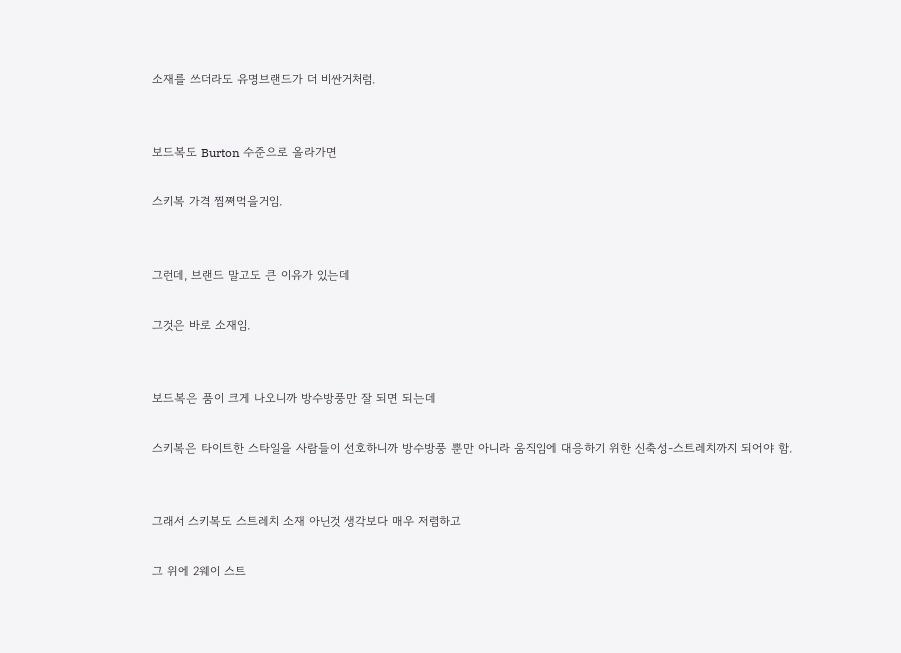소재를 쓰더라도 유명브랜드가 더 비싼거처럼.


보드복도 Burton 수준으로 올라가면

스키복 가격 찜쪄먹을거임.


그런데, 브랜드 말고도 큰 이유가 있는데

그것은 바로 소재임.


보드복은 품이 크게 나오니까 방수방풍만 잘 되면 되는데

스키복은 타이트한 스타일을 사람들이 선호하니까 방수방풍 뿐만 아니라 움직임에 대응하기 위한 신축성-스트레치까지 되어야 함.


그래서 스키복도 스트레치 소재 아닌것 생각보다 매우 저렴하고

그 위에 2웨이 스트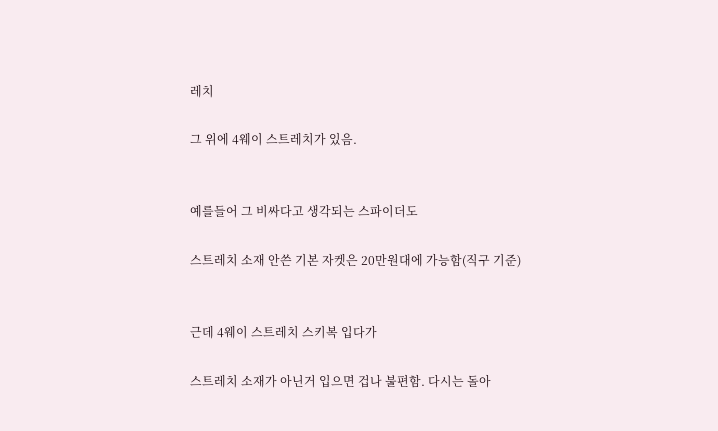레치

그 위에 4웨이 스트레치가 있음.


예를들어 그 비싸다고 생각되는 스파이더도

스트레치 소재 안쓴 기본 자켓은 20만원대에 가능함(직구 기준)


근데 4웨이 스트레치 스키복 입다가

스트레치 소재가 아닌거 입으면 겁나 불편함. 다시는 돌아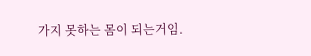가지 못하는 몸이 되는거임.